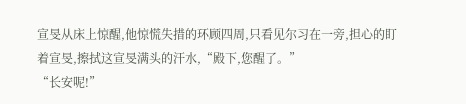宣旻从床上惊醒,他惊慌失措的环顾四周,只看见尔习在一旁,担心的盯着宣旻,擦拭这宣旻满头的汗水,“殿下,您醒了。”
“长安呢!”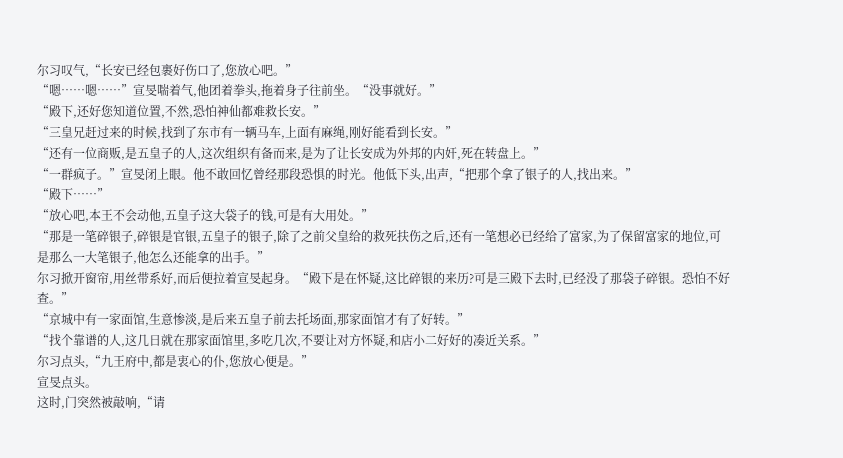尔习叹气,“长安已经包裹好伤口了,您放心吧。”
“嗯……嗯……”宣旻喘着气,他团着拳头,拖着身子往前坐。“没事就好。”
“殿下,还好您知道位置,不然,恐怕神仙都难救长安。”
“三皇兄赶过来的时候,找到了东市有一辆马车,上面有麻绳,刚好能看到长安。”
“还有一位商贩,是五皇子的人,这次组织有备而来,是为了让长安成为外邦的内奸,死在转盘上。”
“一群疯子。”宣旻闭上眼。他不敢回忆曾经那段恐惧的时光。他低下头,出声,“把那个拿了银子的人,找出来。”
“殿下……”
“放心吧,本王不会动他,五皇子这大袋子的钱,可是有大用处。”
“那是一笔碎银子,碎银是官银,五皇子的银子,除了之前父皇给的救死扶伤之后,还有一笔想必已经给了富家,为了保留富家的地位,可是那么一大笔银子,他怎么还能拿的出手。”
尔习掀开窗帘,用丝带系好,而后便拉着宣旻起身。“殿下是在怀疑,这比碎银的来历?可是三殿下去时,已经没了那袋子碎银。恐怕不好查。”
“京城中有一家面馆,生意惨淡,是后来五皇子前去托场面,那家面馆才有了好转。”
“找个靠谱的人,这几日就在那家面馆里,多吃几次,不要让对方怀疑,和店小二好好的凑近关系。”
尔习点头,“九王府中,都是衷心的仆,您放心便是。”
宣旻点头。
这时,门突然被敲响,“请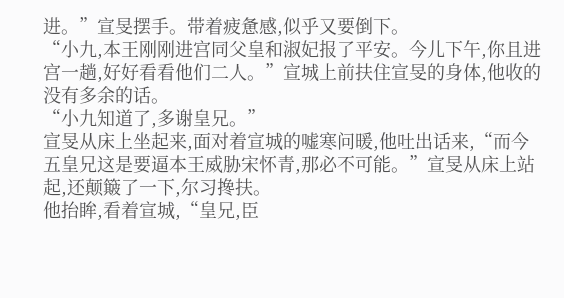进。”宣旻摆手。带着疲惫感,似乎又要倒下。
“小九,本王刚刚进宫同父皇和淑妃报了平安。今儿下午,你且进宫一趟,好好看看他们二人。”宣城上前扶住宣旻的身体,他收的没有多余的话。
“小九知道了,多谢皇兄。”
宣旻从床上坐起来,面对着宣城的嘘寒问暖,他吐出话来,“而今五皇兄这是要逼本王威胁宋怀青,那必不可能。”宣旻从床上站起,还颠簸了一下,尔习搀扶。
他抬眸,看着宣城,“皇兄,臣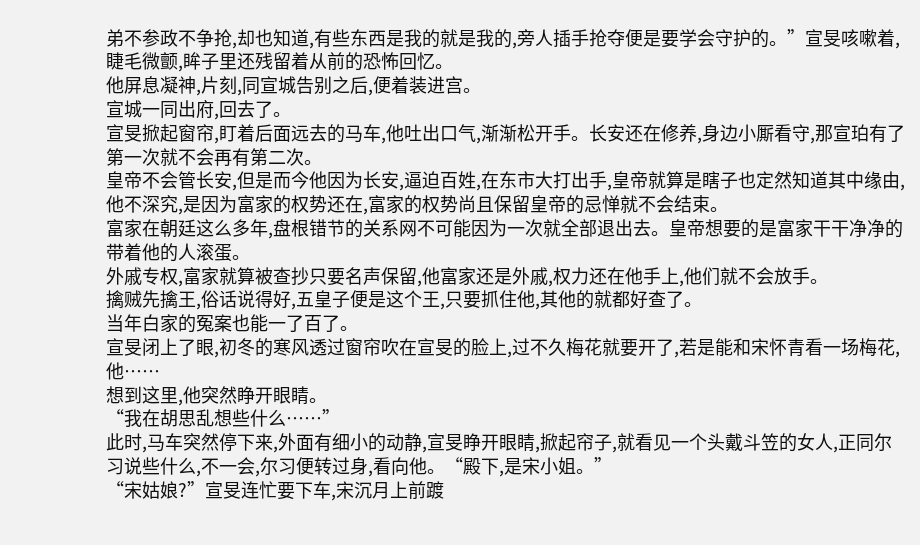弟不参政不争抢,却也知道,有些东西是我的就是我的,旁人插手抢夺便是要学会守护的。”宣旻咳嗽着,睫毛微颤,眸子里还残留着从前的恐怖回忆。
他屏息凝神,片刻,同宣城告别之后,便着装进宫。
宣城一同出府,回去了。
宣旻掀起窗帘,盯着后面远去的马车,他吐出口气,渐渐松开手。长安还在修养,身边小厮看守,那宣珀有了第一次就不会再有第二次。
皇帝不会管长安,但是而今他因为长安,逼迫百姓,在东市大打出手,皇帝就算是瞎子也定然知道其中缘由,他不深究,是因为富家的权势还在,富家的权势尚且保留皇帝的忌惮就不会结束。
富家在朝廷这么多年,盘根错节的关系网不可能因为一次就全部退出去。皇帝想要的是富家干干净净的带着他的人滚蛋。
外戚专权,富家就算被查抄只要名声保留,他富家还是外戚,权力还在他手上,他们就不会放手。
擒贼先擒王,俗话说得好,五皇子便是这个王,只要抓住他,其他的就都好查了。
当年白家的冤案也能一了百了。
宣旻闭上了眼,初冬的寒风透过窗帘吹在宣旻的脸上,过不久梅花就要开了,若是能和宋怀青看一场梅花,他……
想到这里,他突然睁开眼睛。
“我在胡思乱想些什么……”
此时,马车突然停下来,外面有细小的动静,宣旻睁开眼睛,掀起帘子,就看见一个头戴斗笠的女人,正同尔习说些什么,不一会,尔习便转过身,看向他。“殿下,是宋小姐。”
“宋姑娘?”宣旻连忙要下车,宋沉月上前踱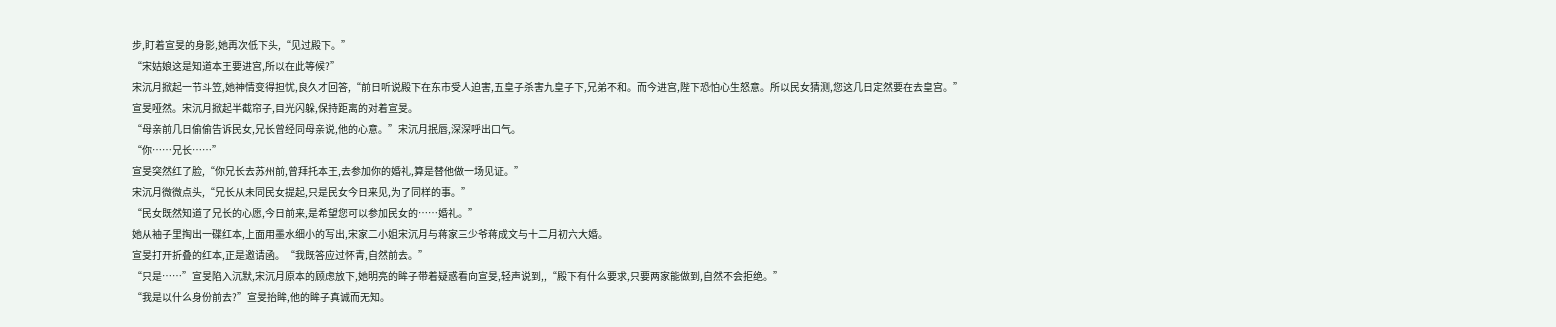步,盯着宣旻的身影,她再次低下头,“见过殿下。”
“宋姑娘这是知道本王要进宫,所以在此等候?”
宋沉月掀起一节斗笠,她神情变得担忧,良久才回答,“前日听说殿下在东市受人迫害,五皇子杀害九皇子下,兄弟不和。而今进宫,陛下恐怕心生怒意。所以民女猜测,您这几日定然要在去皇宫。”
宣旻哑然。宋沉月掀起半截帘子,目光闪躲,保持距离的对着宣旻。
“母亲前几日偷偷告诉民女,兄长曾经同母亲说,他的心意。”宋沉月抿唇,深深呼出口气。
“你……兄长……”
宣旻突然红了脸,“你兄长去苏州前,曾拜托本王,去参加你的婚礼,算是替他做一场见证。”
宋沉月微微点头,“兄长从未同民女提起,只是民女今日来见,为了同样的事。”
“民女既然知道了兄长的心愿,今日前来,是希望您可以参加民女的……婚礼。”
她从袖子里掏出一碟红本,上面用墨水细小的写出,宋家二小姐宋沉月与蒋家三少爷蒋成文与十二月初六大婚。
宣旻打开折叠的红本,正是邀请函。“我既答应过怀青,自然前去。”
“只是……”宣旻陷入沉默,宋沉月原本的顾虑放下,她明亮的眸子带着疑惑看向宣旻,轻声说到,,“殿下有什么要求,只要两家能做到,自然不会拒绝。”
“我是以什么身份前去?”宣旻抬眸,他的眸子真诚而无知。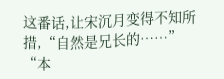这番话,让宋沉月变得不知所措,“自然是兄长的……”
“本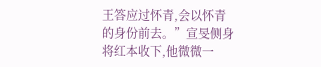王答应过怀青,会以怀青的身份前去。”宣旻侧身将红本收下,他微微一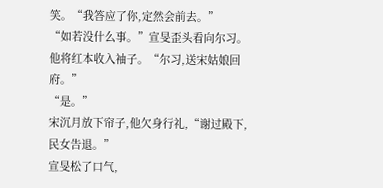笑。“我答应了你,定然会前去。”
“如若没什么事。”宣旻歪头看向尔习。他将红本收入袖子。“尔习,送宋姑娘回府。”
“是。”
宋沉月放下帘子,他欠身行礼,“谢过殿下,民女告退。”
宣旻松了口气,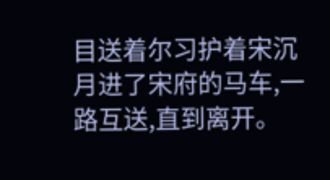目送着尔习护着宋沉月进了宋府的马车,一路互送,直到离开。